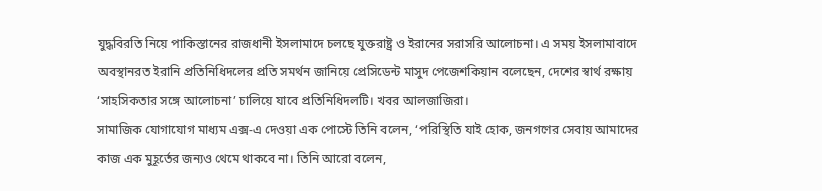যুদ্ধবিরতি নিয়ে পাকিস্তানের রাজধানী ইসলামাদে চলছে যুক্তরাষ্ট্র ও ইরানের সরাসরি আলোচনা। এ সময় ইসলামাবাদে অবস্থানরত ইরানি প্রতিনিধিদলের প্রতি সমর্থন জানিয়ে প্রেসিডেন্ট মাসুদ পেজেশকিয়ান বলেছেন, দেশের স্বার্থ রক্ষায় ‘সাহসিকতার সঙ্গে আলোচনা’ চালিয়ে যাবে প্রতিনিধিদলটি। খবর আলজাজিরা।
সামাজিক যোগাযোগ মাধ্যম এক্স-এ দেওয়া এক পোস্টে তিনি বলেন, ‘পরিস্থিতি যাই হোক, জনগণের সেবায় আমাদের কাজ এক মুহূর্তের জন্যও থেমে থাকবে না। তিনি আরো বলেন,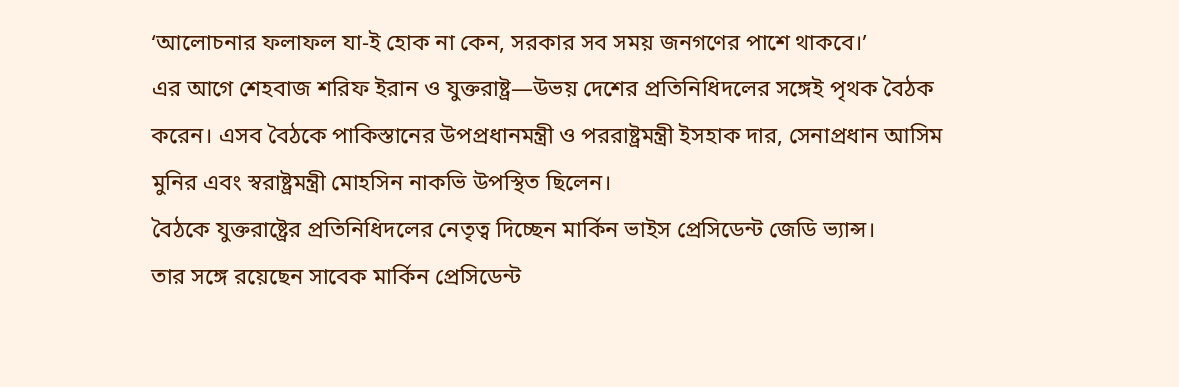‘আলোচনার ফলাফল যা-ই হোক না কেন, সরকার সব সময় জনগণের পাশে থাকবে।’
এর আগে শেহবাজ শরিফ ইরান ও যুক্তরাষ্ট্র—উভয় দেশের প্রতিনিধিদলের সঙ্গেই পৃথক বৈঠক করেন। এসব বৈঠকে পাকিস্তানের উপপ্রধানমন্ত্রী ও পররাষ্ট্রমন্ত্রী ইসহাক দার, সেনাপ্রধান আসিম মুনির এবং স্বরাষ্ট্রমন্ত্রী মোহসিন নাকভি উপস্থিত ছিলেন।
বৈঠকে যুক্তরাষ্ট্রের প্রতিনিধিদলের নেতৃত্ব দিচ্ছেন মার্কিন ভাইস প্রেসিডেন্ট জেডি ভ্যান্স।
তার সঙ্গে রয়েছেন সাবেক মার্কিন প্রেসিডেন্ট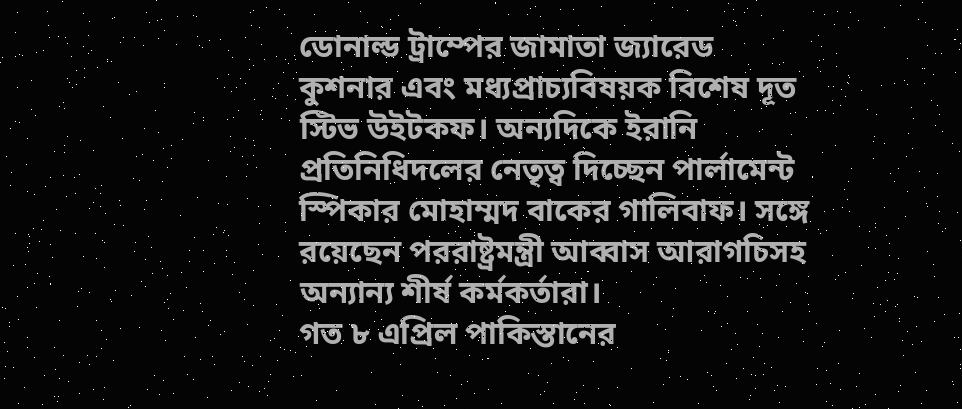ডোনাল্ড ট্রাম্পের জামাতা জ্যারেড কুশনার এবং মধ্যপ্রাচ্যবিষয়ক বিশেষ দূত স্টিভ উইটকফ। অন্যদিকে ইরানি প্রতিনিধিদলের নেতৃত্ব দিচ্ছেন পার্লামেন্ট স্পিকার মোহাম্মদ বাকের গালিবাফ। সঙ্গে রয়েছেন পররাষ্ট্রমন্ত্রী আব্বাস আরাগচিসহ অন্যান্য শীর্ষ কর্মকর্তারা।
গত ৮ এপ্রিল পাকিস্তানের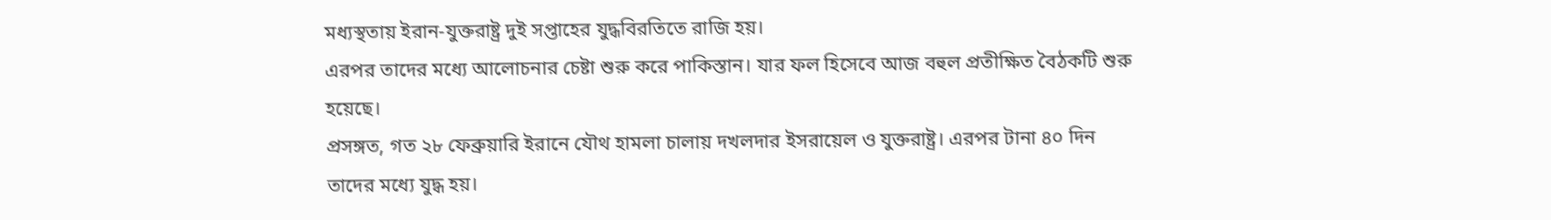মধ্যস্থতায় ইরান-যুক্তরাষ্ট্র দুই সপ্তাহের যুদ্ধবিরতিতে রাজি হয়।
এরপর তাদের মধ্যে আলোচনার চেষ্টা শুরু করে পাকিস্তান। যার ফল হিসেবে আজ বহুল প্রতীক্ষিত বৈঠকটি শুরু হয়েছে।
প্রসঙ্গত, গত ২৮ ফেব্রুয়ারি ইরানে যৌথ হামলা চালায় দখলদার ইসরায়েল ও যুক্তরাষ্ট্র। এরপর টানা ৪০ দিন তাদের মধ্যে যুদ্ধ হয়।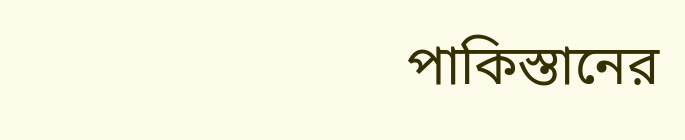পাকিস্তানের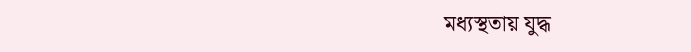মধ্যস্থতায় যুদ্ধ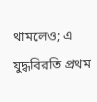থামলেও; এ যুদ্ধবিরতি প্রথম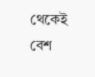থেকেই বেশ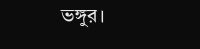ভঙ্গুর।